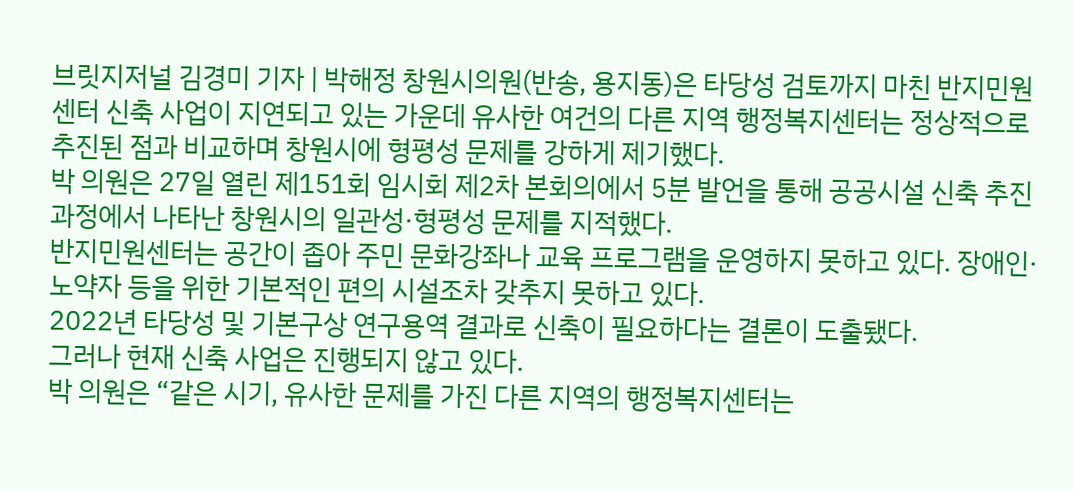브릿지저널 김경미 기자 | 박해정 창원시의원(반송, 용지동)은 타당성 검토까지 마친 반지민원센터 신축 사업이 지연되고 있는 가운데 유사한 여건의 다른 지역 행정복지센터는 정상적으로 추진된 점과 비교하며 창원시에 형평성 문제를 강하게 제기했다.
박 의원은 27일 열린 제151회 임시회 제2차 본회의에서 5분 발언을 통해 공공시설 신축 추진 과정에서 나타난 창원시의 일관성·형평성 문제를 지적했다.
반지민원센터는 공간이 좁아 주민 문화강좌나 교육 프로그램을 운영하지 못하고 있다. 장애인·노약자 등을 위한 기본적인 편의 시설조차 갖추지 못하고 있다.
2022년 타당성 및 기본구상 연구용역 결과로 신축이 필요하다는 결론이 도출됐다.
그러나 현재 신축 사업은 진행되지 않고 있다.
박 의원은 “같은 시기, 유사한 문제를 가진 다른 지역의 행정복지센터는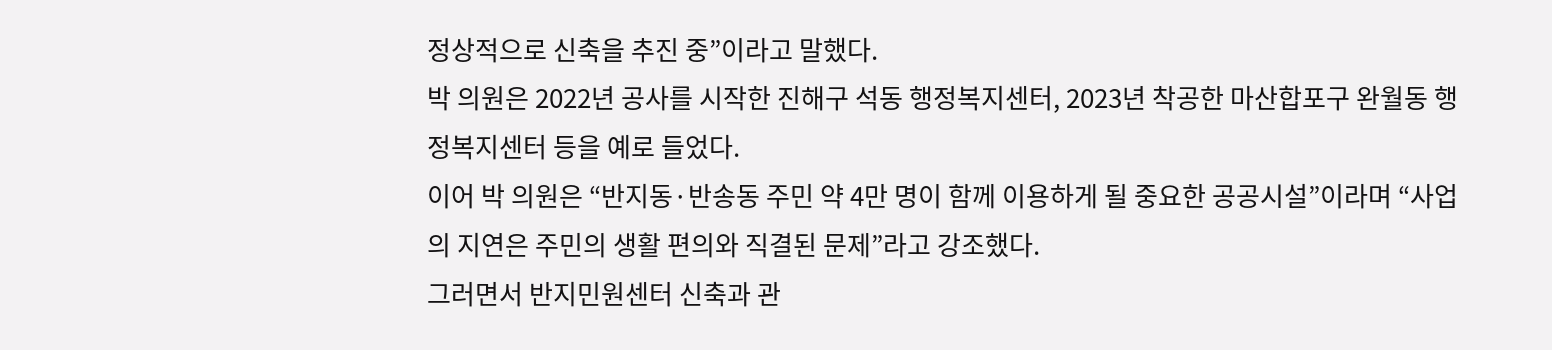정상적으로 신축을 추진 중”이라고 말했다.
박 의원은 2022년 공사를 시작한 진해구 석동 행정복지센터, 2023년 착공한 마산합포구 완월동 행정복지센터 등을 예로 들었다.
이어 박 의원은 “반지동·반송동 주민 약 4만 명이 함께 이용하게 될 중요한 공공시설”이라며 “사업의 지연은 주민의 생활 편의와 직결된 문제”라고 강조했다.
그러면서 반지민원센터 신축과 관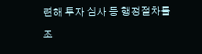련해 투자 심사 등 행정절차를 조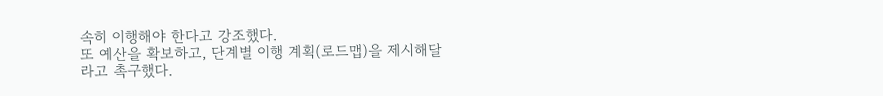속히 이행해야 한다고 강조했다.
또 예산을 확보하고, 단계별 이행 계획(로드맵)을 제시해달라고 촉구했다.